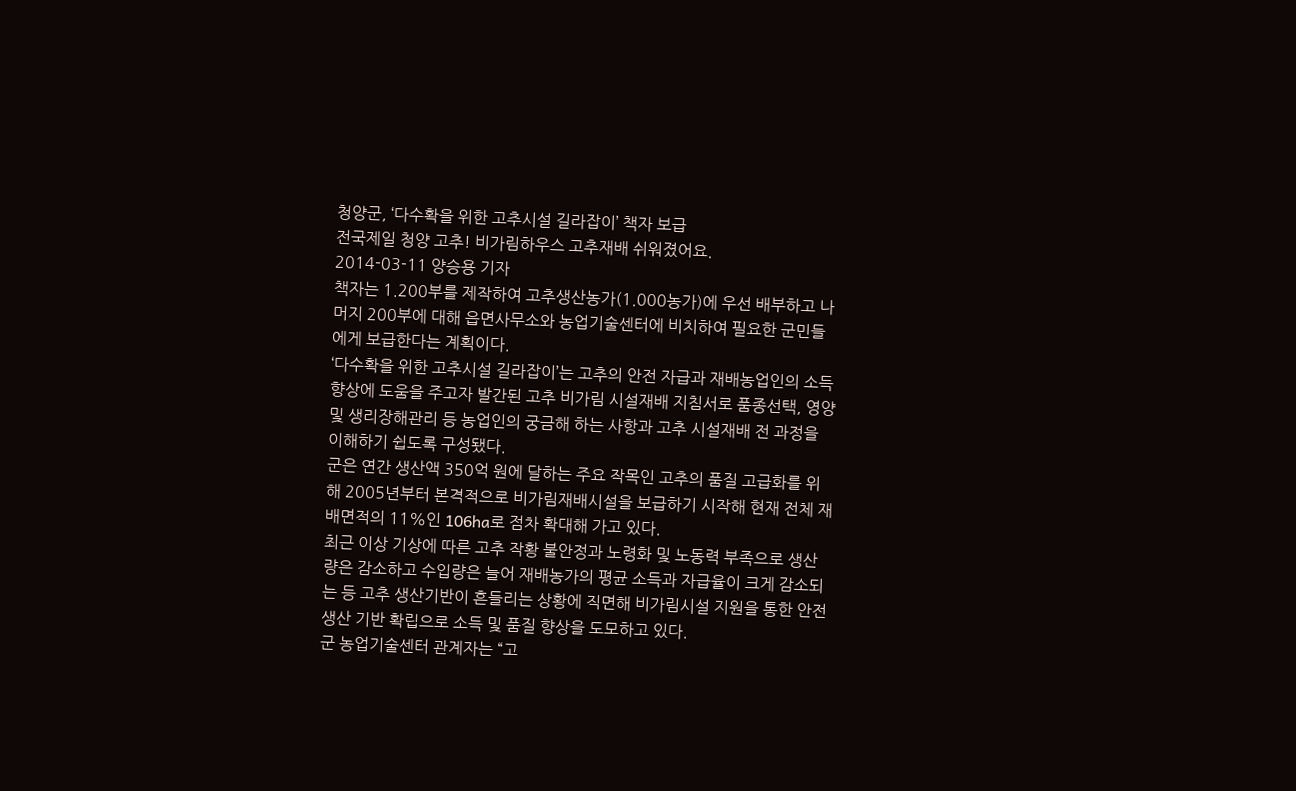청양군, ‘다수확을 위한 고추시설 길라잡이’ 책자 보급
전국제일 청양 고추! 비가림하우스 고추재배 쉬워졌어요.
2014-03-11 양승용 기자
책자는 1.200부를 제작하여 고추생산농가(1.000농가)에 우선 배부하고 나머지 200부에 대해 읍면사무소와 농업기술센터에 비치하여 필요한 군민들에게 보급한다는 계획이다.
‘다수확을 위한 고추시설 길라잡이’는 고추의 안전 자급과 재배농업인의 소득향상에 도움을 주고자 발간된 고추 비가림 시설재배 지침서로 품종선택, 영양 및 생리장해관리 등 농업인의 궁금해 하는 사항과 고추 시설재배 전 과정을 이해하기 쉽도록 구성됐다.
군은 연간 생산액 350억 원에 달하는 주요 작목인 고추의 품질 고급화를 위해 2005년부터 본격적으로 비가림재배시설을 보급하기 시작해 현재 전체 재배면적의 11%인 106ha로 점차 확대해 가고 있다.
최근 이상 기상에 따른 고추 작황 불안정과 노령화 및 노동력 부족으로 생산량은 감소하고 수입량은 늘어 재배농가의 평균 소득과 자급율이 크게 감소되는 등 고추 생산기반이 흔들리는 상황에 직면해 비가림시설 지원을 통한 안전 생산 기반 확립으로 소득 및 품질 향상을 도모하고 있다.
군 농업기술센터 관계자는 “고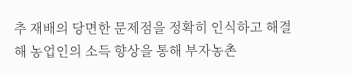추 재배의 당면한 문제점을 정확히 인식하고 해결해 농업인의 소득 향상을 통해 부자농촌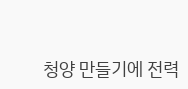청양 만들기에 전력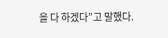을 다 하겠다”고 말했다.